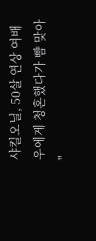샤킬오닐, 50살 연상 여배우에게 청혼했다가 뺨 맞아 "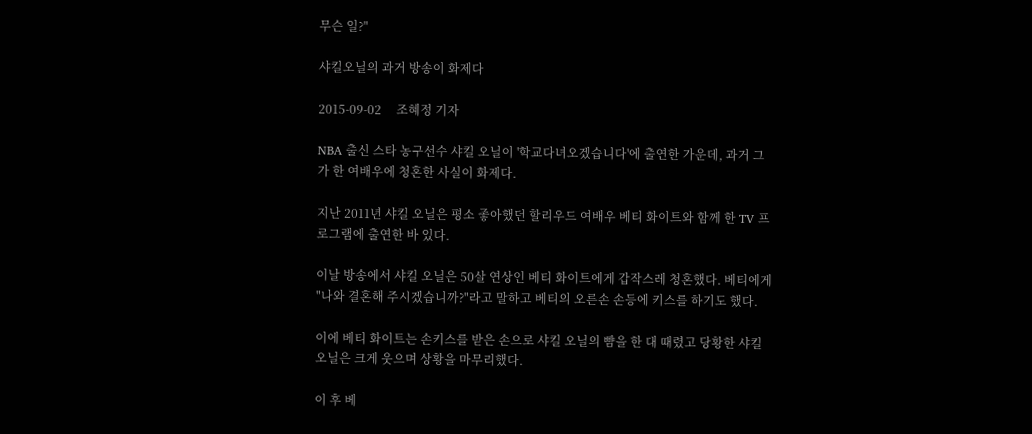무슨 일?"

샤킬오닐의 과거 방송이 화제다

2015-09-02     조혜정 기자

NBA 출신 스타 농구선수 샤킬 오닐이 '학교다녀오겠습니다'에 출연한 가운데, 과거 그가 한 여배우에 청혼한 사실이 화제다.

지난 2011년 샤킬 오닐은 평소 좋아했던 할리우드 여배우 베티 화이트와 함께 한 TV 프로그램에 출연한 바 있다.

이날 방송에서 샤킬 오닐은 50살 연상인 베티 화이트에게 갑작스레 청혼했다. 베티에게 "나와 결혼해 주시겠습니까?"라고 말하고 베티의 오른손 손등에 키스를 하기도 했다.

이에 베티 화이트는 손키스를 받은 손으로 샤킬 오닐의 뺨을 한 대 때렸고 당황한 샤킬 오닐은 크게 웃으며 상황을 마무리했다.

이 후 베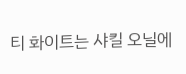티 화이트는 샤킬 오닐에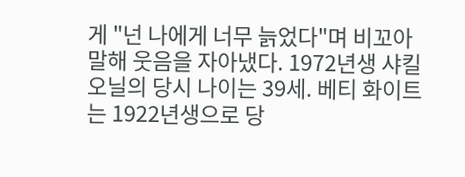게 "넌 나에게 너무 늙었다"며 비꼬아 말해 웃음을 자아냈다. 1972년생 샤킬 오닐의 당시 나이는 39세. 베티 화이트는 1922년생으로 당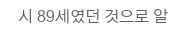시 89세였던 것으로 알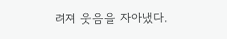려져 웃음을 자아냈다.